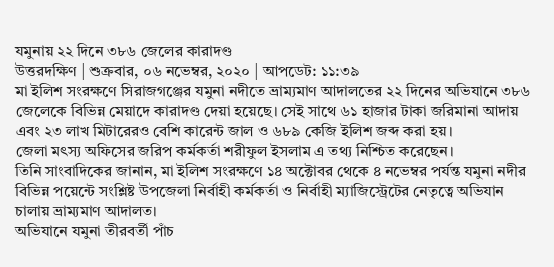যমুনায় ২২ দিনে ৩৮৬ জেলের কারাদণ্ড
উত্তরদক্ষিণ | শুক্রবার, ০৬ নভেম্বর, ২০২০ | আপডেট: ১১:৩৯
মা ইলিশ সংরক্ষণে সিরাজগঞ্জের যমুনা নদীতে ভ্রাম্যমাণ আদালতের ২২ দিনের অভিযানে ৩৮৬ জেলেকে বিভিন্ন মেয়াদে কারাদণ্ড দেয়া হয়েছে। সেই সাথে ৬১ হাজার টাকা জরিমানা আদায় এবং ২৩ লাখ মিটারেরও বেশি কারেন্ট জাল ও ৬৮৯ কেজি ইলিশ জব্দ করা হয়।
জেলা মৎস্য অফিসের জরিপ কর্মকর্তা শরীফুল ইসলাম এ তথ্য নিশ্চিত করেছেন।
তিনি সাংবাদিকের জানান, মা ইলিশ সংরক্ষণে ১৪ অক্টোবর থেকে ৪ নভেম্বর পর্যন্ত যমুনা নদীর বিভিন্ন পয়েন্টে সংশ্লিষ্ট উপজেলা নির্বাহী কর্মকর্তা ও নির্বাহী ম্যাজিস্ট্রেটের নেতৃত্বে অভিযান চালায় ভ্রাম্যমাণ আদালত।
অভিযানে যমুনা তীরবর্তী পাঁচ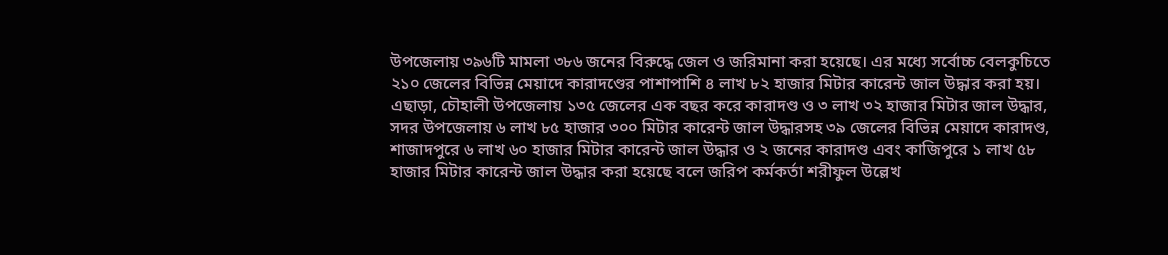উপজেলায় ৩৯৬টি মামলা ৩৮৬ জনের বিরুদ্ধে জেল ও জরিমানা করা হয়েছে। এর মধ্যে সর্বোচ্চ বেলকুচিতে ২১০ জেলের বিভিন্ন মেয়াদে কারাদণ্ডের পাশাপাশি ৪ লাখ ৮২ হাজার মিটার কারেন্ট জাল উদ্ধার করা হয়।
এছাড়া, চৌহালী উপজেলায় ১৩৫ জেলের এক বছর করে কারাদণ্ড ও ৩ লাখ ৩২ হাজার মিটার জাল উদ্ধার, সদর উপজেলায় ৬ লাখ ৮৫ হাজার ৩০০ মিটার কারেন্ট জাল উদ্ধারসহ ৩৯ জেলের বিভিন্ন মেয়াদে কারাদণ্ড, শাজাদপুরে ৬ লাখ ৬০ হাজার মিটার কারেন্ট জাল উদ্ধার ও ২ জনের কারাদণ্ড এবং কাজিপুরে ১ লাখ ৫৮ হাজার মিটার কারেন্ট জাল উদ্ধার করা হয়েছে বলে জরিপ কর্মকর্তা শরীফুল উল্লেখ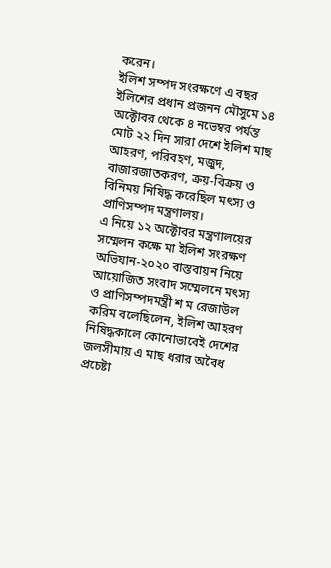করেন।
ইলিশ সম্পদ সংরক্ষণে এ বছর ইলিশের প্রধান প্রজনন মৌসুমে ১৪ অক্টোবর থেকে ৪ নভেম্বর পর্যন্ত মোট ২২ দিন সারা দেশে ইলিশ মাছ আহরণ, পরিবহণ, মজুদ, বাজারজাতকরণ, ক্রয়-বিক্রয় ও বিনিময় নিষিদ্ধ করেছিল মৎস্য ও প্রাণিসম্পদ মন্ত্রণালয়।
এ নিয়ে ১২ অক্টোবর মন্ত্রণালয়ের সম্মেলন কক্ষে মা ইলিশ সংরক্ষণ অভিযান-২০২০ বাস্তবায়ন নিয়ে আয়োজিত সংবাদ সম্মেলনে মৎস্য ও প্রাণিসম্পদমন্ত্রী শ ম রেজাউল করিম বলেছিলেন, ইলিশ আহরণ নিষিদ্ধকালে কোনোভাবেই দেশের জলসীমায় এ মাছ ধরার অবৈধ প্রচেষ্টা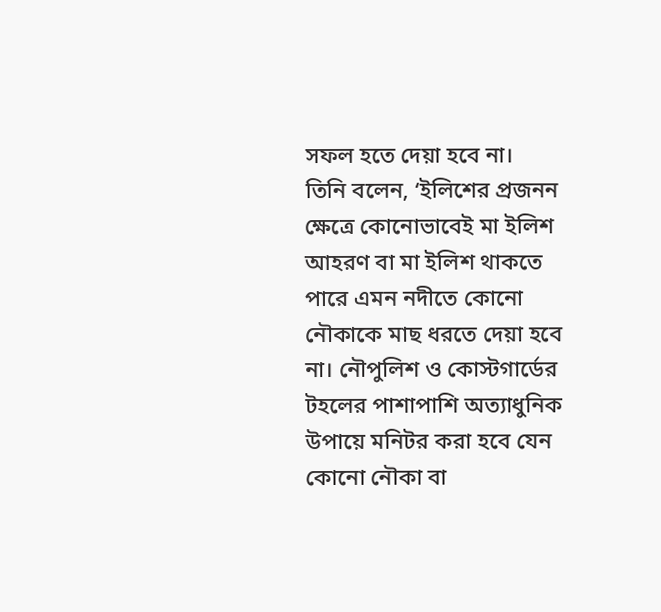সফল হতে দেয়া হবে না।
তিনি বলেন, ‘ইলিশের প্রজনন ক্ষেত্রে কোনোভাবেই মা ইলিশ আহরণ বা মা ইলিশ থাকতে পারে এমন নদীতে কোনো নৌকাকে মাছ ধরতে দেয়া হবে না। নৌপুলিশ ও কোস্টগার্ডের টহলের পাশাপাশি অত্যাধুনিক উপায়ে মনিটর করা হবে যেন কোনো নৌকা বা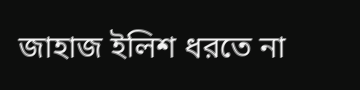জাহাজ ইলিশ ধরতে না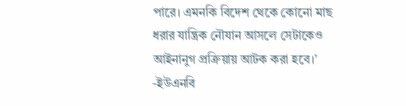পারে। এমনকি বিদেশ থেকে কোনো মাছ ধরার যান্ত্রিক নৌযান আসলে সেটাকেও আইনানুগ প্রক্রিয়ায় আটক করা হবে।’ -ইউএনবি